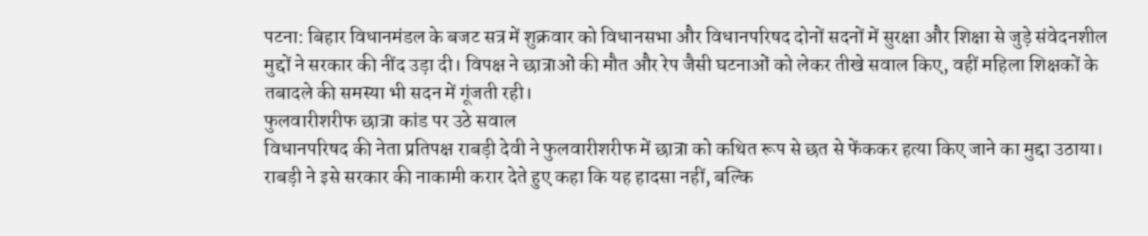पटना: बिहार विधानमंडल के बजट सत्र में शुक्रवार को विधानसभा और विधानपरिषद दोनों सदनों में सुरक्षा और शिक्षा से जुड़े संवेदनशील मुद्दों ने सरकार की नींद उड़ा दी। विपक्ष ने छात्राओं की मौत और रेप जैसी घटनाओं को लेकर तीखे सवाल किए, वहीं महिला शिक्षकों के तबादले की समस्या भी सदन में गूंजती रही।
फुलवारीशरीफ छात्रा कांड पर उठे सवाल
विधानपरिषद की नेता प्रतिपक्ष राबड़ी देवी ने फुलवारीशरीफ में छात्रा को कथित रूप से छत से फेंककर हत्या किए जाने का मुद्दा उठाया। राबड़ी ने इसे सरकार की नाकामी करार देते हुए कहा कि यह हादसा नहीं, बल्कि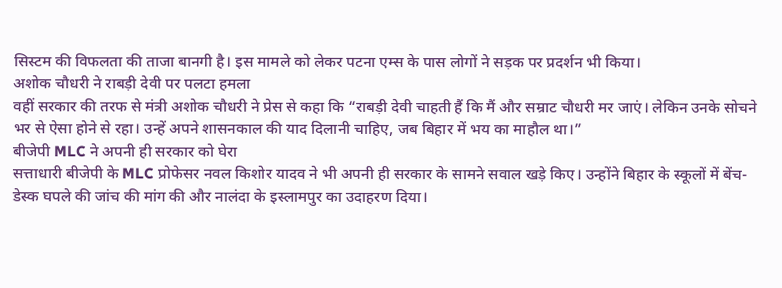सिस्टम की विफलता की ताजा बानगी है। इस मामले को लेकर पटना एम्स के पास लोगों ने सड़क पर प्रदर्शन भी किया।
अशोक चौधरी ने राबड़ी देवी पर पलटा हमला
वहीं सरकार की तरफ से मंत्री अशोक चौधरी ने प्रेस से कहा कि “राबड़ी देवी चाहती हैं कि मैं और सम्राट चौधरी मर जाएं। लेकिन उनके सोचने भर से ऐसा होने से रहा। उन्हें अपने शासनकाल की याद दिलानी चाहिए, जब बिहार में भय का माहौल था।”
बीजेपी MLC ने अपनी ही सरकार को घेरा
सत्ताधारी बीजेपी के MLC प्रोफेसर नवल किशोर यादव ने भी अपनी ही सरकार के सामने सवाल खड़े किए। उन्होंने बिहार के स्कूलों में बेंच-डेस्क घपले की जांच की मांग की और नालंदा के इस्लामपुर का उदाहरण दिया।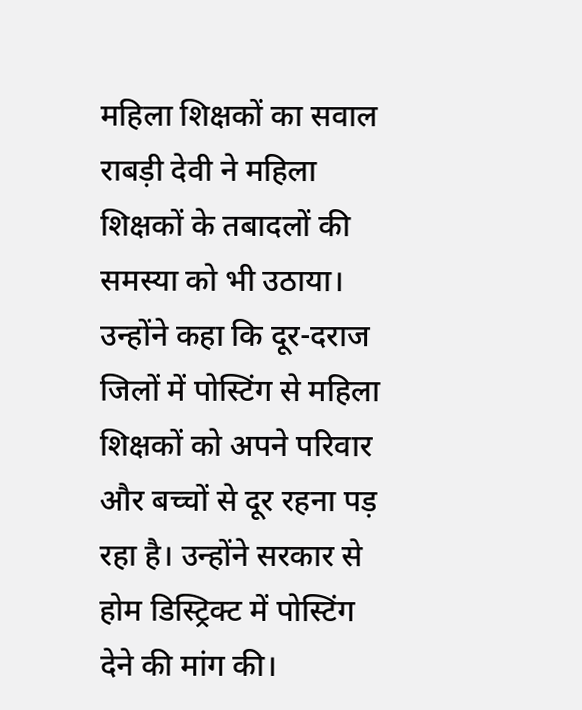महिला शिक्षकों का सवाल
राबड़ी देवी ने महिला शिक्षकों के तबादलों की समस्या को भी उठाया। उन्होंने कहा कि दूर-दराज जिलों में पोस्टिंग से महिला शिक्षकों को अपने परिवार और बच्चों से दूर रहना पड़ रहा है। उन्होंने सरकार से होम डिस्ट्रिक्ट में पोस्टिंग देने की मांग की।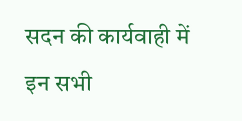सदन की कार्यवाही में इन सभी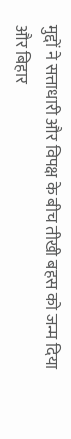मुद्दों ने सत्ताधारी और विपक्ष के बीच तीखी बहस को जन्म दिया और बिहार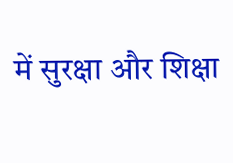में सुरक्षा और शिक्षा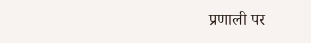प्रणाली पर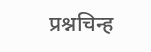प्रश्नचिन्ह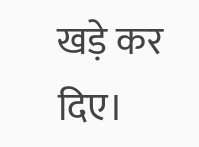खड़े कर दिए।